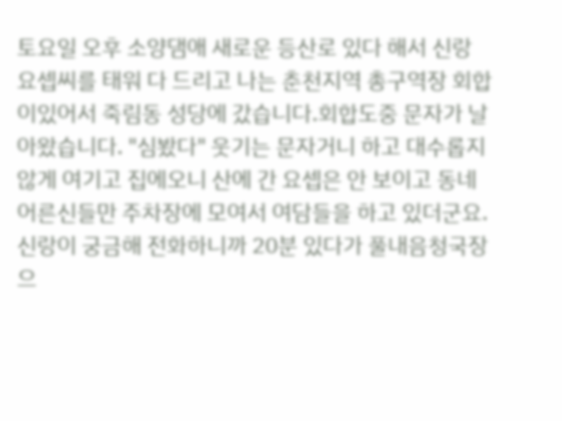토요일 오후 소양댐애 새로운 등산로 있다 해서 신랑 요셉씨를 태워 다 드리고 나는 춘천지역 총구역장 회합이있어서 죽림동 성당에 갔습니다.회합도중 문자가 날아왔습니다. "심봤다" 웃기는 문자거니 하고 대수롭지 않게 여기고 집에오니 산에 간 요셉은 안 보이고 동네 어른신들만 주차장에 모여서 여담들을 하고 있더군요. 신랑이 궁금해 전화하니까 20분 있다가 풀내음청국장으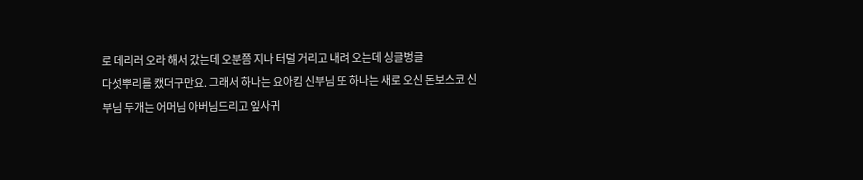로 데리러 오라 해서 갔는데 오분쯤 지나 터덜 거리고 내려 오는데 싱글벙글
다섯뿌리를 캤더구만요. 그래서 하나는 요아킴 신부님 또 하나는 새로 오신 돈보스코 신부님 두개는 어머님 아버님드리고 잎사귀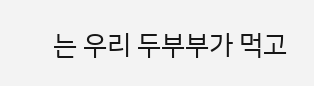는 우리 두부부가 먹고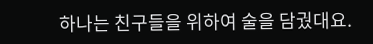하나는 친구들을 위하여 술을 담궜대요.